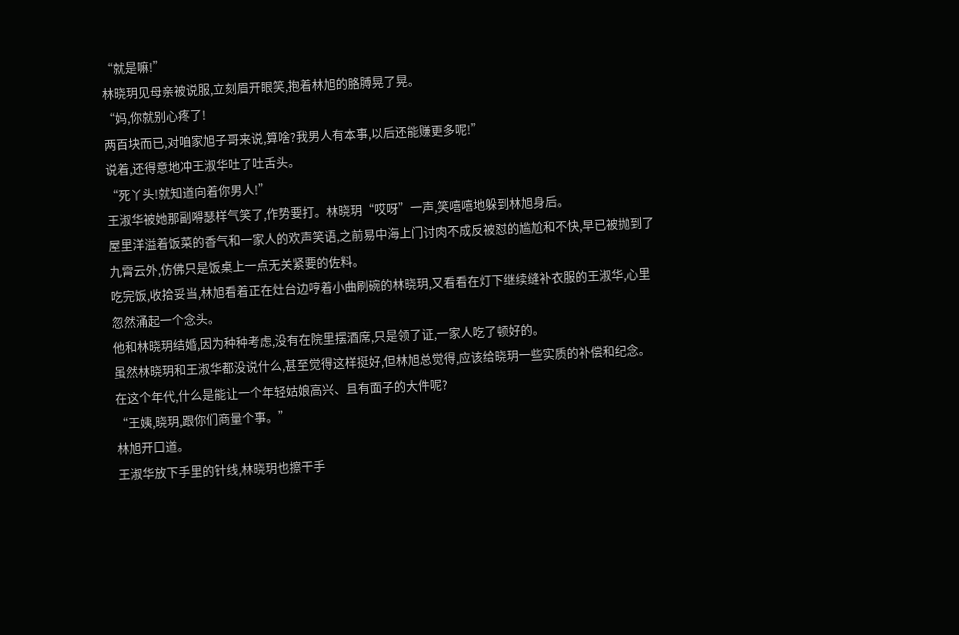“就是嘛!”
林晓玥见母亲被说服,立刻眉开眼笑,抱着林旭的胳膊晃了晃。
“妈,你就别心疼了!
两百块而已,对咱家旭子哥来说,算啥?我男人有本事,以后还能赚更多呢!”
说着,还得意地冲王淑华吐了吐舌头。
“死丫头!就知道向着你男人!”
王淑华被她那副嘚瑟样气笑了,作势要打。林晓玥“哎呀”一声,笑嘻嘻地躲到林旭身后。
屋里洋溢着饭菜的香气和一家人的欢声笑语,之前易中海上门讨肉不成反被怼的尴尬和不快,早已被抛到了九霄云外,仿佛只是饭桌上一点无关紧要的佐料。
吃完饭,收拾妥当,林旭看着正在灶台边哼着小曲刷碗的林晓玥,又看看在灯下继续缝补衣服的王淑华,心里忽然涌起一个念头。
他和林晓玥结婚,因为种种考虑,没有在院里摆酒席,只是领了证,一家人吃了顿好的。
虽然林晓玥和王淑华都没说什么,甚至觉得这样挺好,但林旭总觉得,应该给晓玥一些实质的补偿和纪念。在这个年代,什么是能让一个年轻姑娘高兴、且有面子的大件呢?
“王姨,晓玥,跟你们商量个事。”
林旭开口道。
王淑华放下手里的针线,林晓玥也擦干手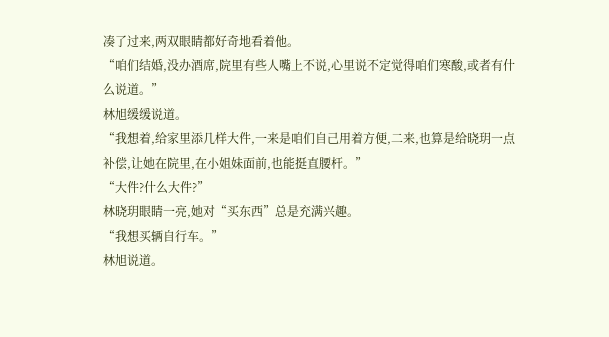凑了过来,两双眼睛都好奇地看着他。
“咱们结婚,没办酒席,院里有些人嘴上不说,心里说不定觉得咱们寒酸,或者有什么说道。”
林旭缓缓说道。
“我想着,给家里添几样大件,一来是咱们自己用着方便,二来,也算是给晓玥一点补偿,让她在院里,在小姐妹面前,也能挺直腰杆。”
“大件?什么大件?”
林晓玥眼睛一亮,她对“买东西”总是充满兴趣。
“我想买辆自行车。”
林旭说道。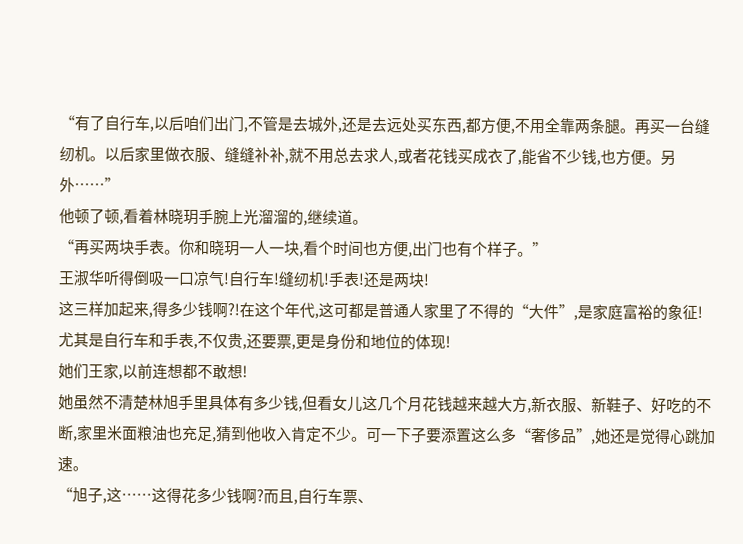“有了自行车,以后咱们出门,不管是去城外,还是去远处买东西,都方便,不用全靠两条腿。再买一台缝纫机。以后家里做衣服、缝缝补补,就不用总去求人,或者花钱买成衣了,能省不少钱,也方便。另外……”
他顿了顿,看着林晓玥手腕上光溜溜的,继续道。
“再买两块手表。你和晓玥一人一块,看个时间也方便,出门也有个样子。”
王淑华听得倒吸一口凉气!自行车!缝纫机!手表!还是两块!
这三样加起来,得多少钱啊?!在这个年代,这可都是普通人家里了不得的“大件”,是家庭富裕的象征!尤其是自行车和手表,不仅贵,还要票,更是身份和地位的体现!
她们王家,以前连想都不敢想!
她虽然不清楚林旭手里具体有多少钱,但看女儿这几个月花钱越来越大方,新衣服、新鞋子、好吃的不断,家里米面粮油也充足,猜到他收入肯定不少。可一下子要添置这么多“奢侈品”,她还是觉得心跳加速。
“旭子,这……这得花多少钱啊?而且,自行车票、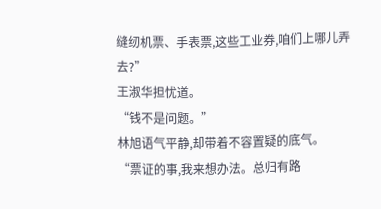缝纫机票、手表票,这些工业券,咱们上哪儿弄去?”
王淑华担忧道。
“钱不是问题。”
林旭语气平静,却带着不容置疑的底气。
“票证的事,我来想办法。总归有路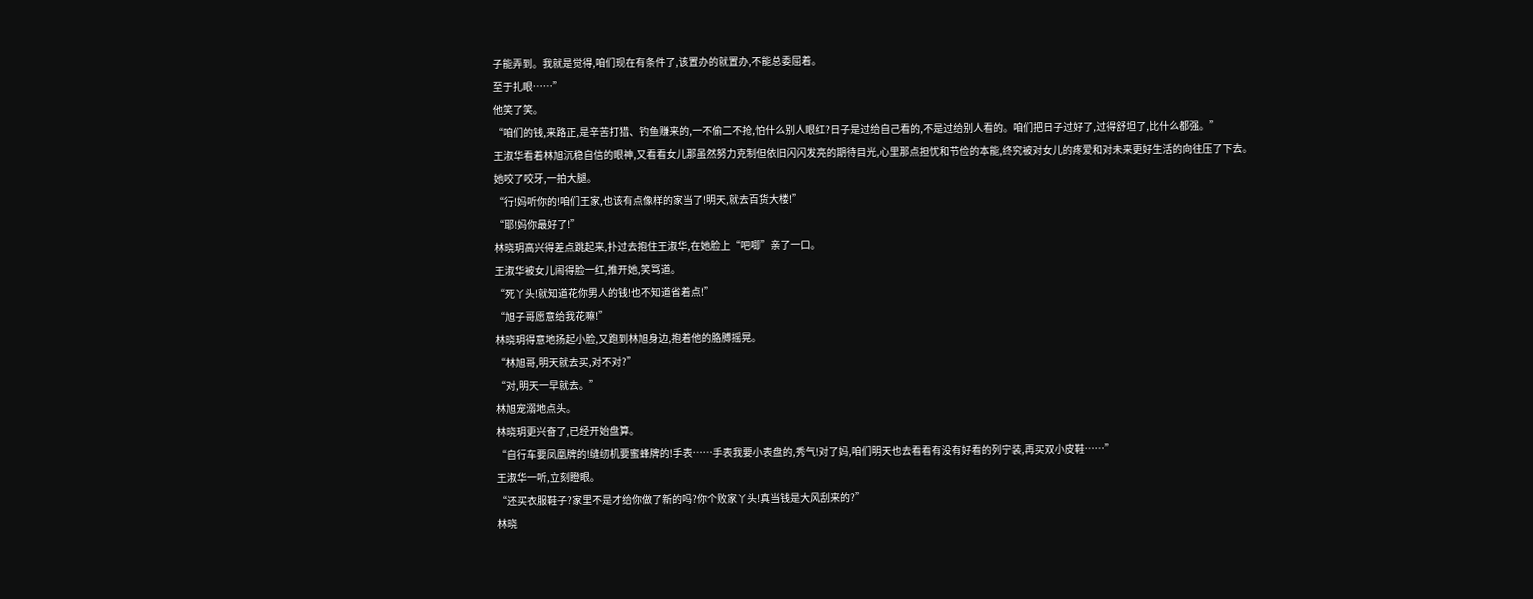子能弄到。我就是觉得,咱们现在有条件了,该置办的就置办,不能总委屈着。
至于扎眼……”
他笑了笑。
“咱们的钱,来路正,是辛苦打猎、钓鱼赚来的,一不偷二不抢,怕什么别人眼红?日子是过给自己看的,不是过给别人看的。咱们把日子过好了,过得舒坦了,比什么都强。”
王淑华看着林旭沉稳自信的眼神,又看看女儿那虽然努力克制但依旧闪闪发亮的期待目光,心里那点担忧和节俭的本能,终究被对女儿的疼爱和对未来更好生活的向往压了下去。
她咬了咬牙,一拍大腿。
“行!妈听你的!咱们王家,也该有点像样的家当了!明天,就去百货大楼!”
“耶!妈你最好了!”
林晓玥高兴得差点跳起来,扑过去抱住王淑华,在她脸上“吧唧”亲了一口。
王淑华被女儿闹得脸一红,推开她,笑骂道。
“死丫头!就知道花你男人的钱!也不知道省着点!”
“旭子哥愿意给我花嘛!”
林晓玥得意地扬起小脸,又跑到林旭身边,抱着他的胳膊摇晃。
“林旭哥,明天就去买,对不对?”
“对,明天一早就去。”
林旭宠溺地点头。
林晓玥更兴奋了,已经开始盘算。
“自行车要凤凰牌的!缝纫机要蜜蜂牌的!手表……手表我要小表盘的,秀气!对了妈,咱们明天也去看看有没有好看的列宁装,再买双小皮鞋……”
王淑华一听,立刻瞪眼。
“还买衣服鞋子?家里不是才给你做了新的吗?你个败家丫头!真当钱是大风刮来的?”
林晓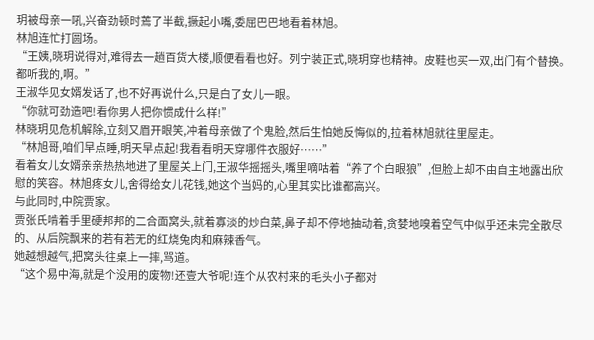玥被母亲一吼,兴奋劲顿时蔫了半截,撅起小嘴,委屈巴巴地看着林旭。
林旭连忙打圆场。
“王姨,晓玥说得对,难得去一趟百货大楼,顺便看看也好。列宁装正式,晓玥穿也精神。皮鞋也买一双,出门有个替换。都听我的,啊。”
王淑华见女婿发话了,也不好再说什么,只是白了女儿一眼。
“你就可劲造吧!看你男人把你惯成什么样!”
林晓玥见危机解除,立刻又眉开眼笑,冲着母亲做了个鬼脸,然后生怕她反悔似的,拉着林旭就往里屋走。
“林旭哥,咱们早点睡,明天早点起!我看看明天穿哪件衣服好……”
看着女儿女婿亲亲热热地进了里屋关上门,王淑华摇摇头,嘴里嘀咕着“养了个白眼狼”,但脸上却不由自主地露出欣慰的笑容。林旭疼女儿,舍得给女儿花钱,她这个当妈的,心里其实比谁都高兴。
与此同时,中院贾家。
贾张氏啃着手里硬邦邦的二合面窝头,就着寡淡的炒白菜,鼻子却不停地抽动着,贪婪地嗅着空气中似乎还未完全散尽的、从后院飘来的若有若无的红烧兔肉和麻辣香气。
她越想越气,把窝头往桌上一摔,骂道。
“这个易中海,就是个没用的废物!还壹大爷呢!连个从农村来的毛头小子都对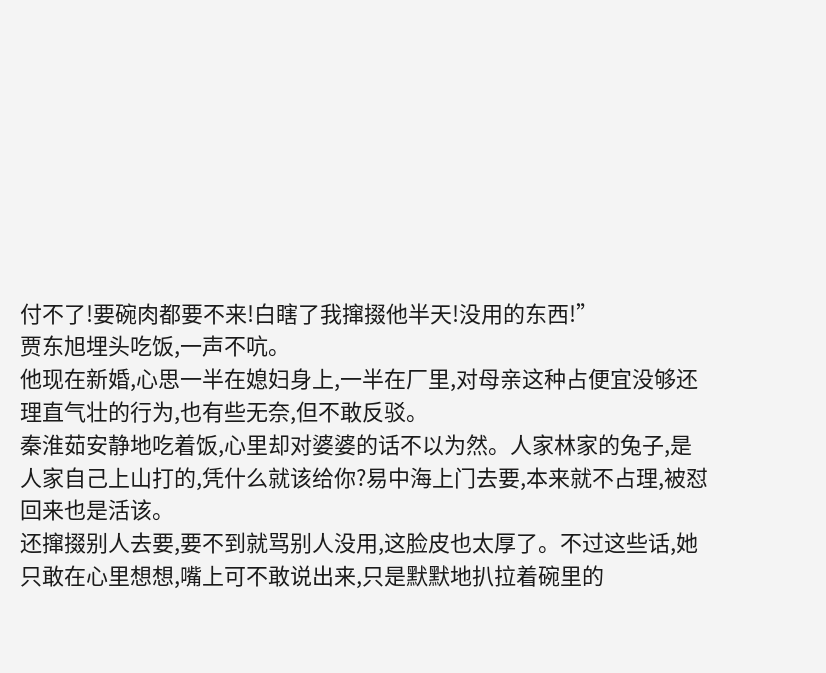付不了!要碗肉都要不来!白瞎了我撺掇他半天!没用的东西!”
贾东旭埋头吃饭,一声不吭。
他现在新婚,心思一半在媳妇身上,一半在厂里,对母亲这种占便宜没够还理直气壮的行为,也有些无奈,但不敢反驳。
秦淮茹安静地吃着饭,心里却对婆婆的话不以为然。人家林家的兔子,是人家自己上山打的,凭什么就该给你?易中海上门去要,本来就不占理,被怼回来也是活该。
还撺掇别人去要,要不到就骂别人没用,这脸皮也太厚了。不过这些话,她只敢在心里想想,嘴上可不敢说出来,只是默默地扒拉着碗里的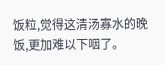饭粒,觉得这清汤寡水的晚饭,更加难以下咽了。